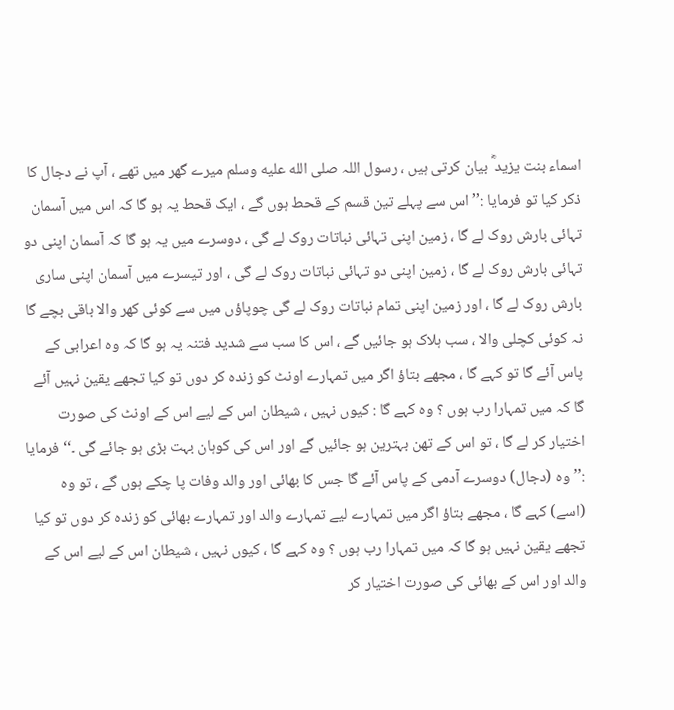اسماء بنت یزید ؓ بیان کرتی ہیں ، رسول اللہ صلى الله عليه وسلم میرے گھر میں تھے ، آپ نے دجال کا ذکر کیا تو فرمایا :’’ اس سے پہلے تین قسم کے قحط ہوں گے ، ایک قحط یہ ہو گا کہ اس میں آسمان تہائی بارش روک لے گا ، زمین اپنی تہائی نباتات روک لے گی ، دوسرے میں یہ ہو گا کہ آسمان اپنی دو تہائی بارش روک لے گا ، زمین اپنی دو تہائی نباتات روک لے گی ، اور تیسرے میں آسمان اپنی ساری بارش روک لے گا ، اور زمین اپنی تمام نباتات روک لے گی چوپاؤں میں سے کوئی کھر والا باقی بچے گا نہ کوئی کچلی والا ، سب ہلاک ہو جائیں گے ، اس کا سب سے شدید فتنہ یہ ہو گا کہ وہ اعرابی کے پاس آئے گا تو کہے گا ، مجھے بتاؤ اگر میں تمہارے اونٹ کو زندہ کر دوں تو کیا تجھے یقین نہیں آئے گا کہ میں تمہارا رب ہوں ؟ وہ کہے گا : کیوں نہیں ، شیطان اس کے لیے اس کے اونٹ کی صورت اختیار کر لے گا ، تو اس کے تھن بہترین ہو جائیں گے اور اس کی کوہان بہت بڑی ہو جائے گی ۔‘‘ فرمایا :’’ وہ (دجال) دوسرے آدمی کے پاس آئے گا جس کا بھائی اور والد وفات پا چکے ہوں گے ، تو وہ (اسے) کہے گا ، مجھے بتاؤ اگر میں تمہارے لیے تمہارے والد اور تمہارے بھائی کو زندہ کر دوں تو کیا تجھے یقین نہیں ہو گا کہ میں تمہارا رب ہوں ؟ وہ کہے گا ، کیوں نہیں ، شیطان اس کے لیے اس کے والد اور اس کے بھائی کی صورت اختیار کر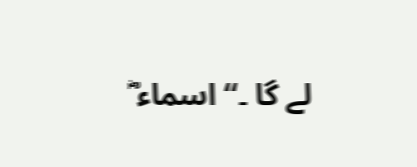لے گا ۔‘‘ اسماء ؓ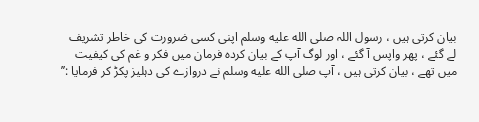بیان کرتی ہیں ، رسول اللہ صلى الله عليه وسلم اپنی کسی ضرورت کی خاطر تشریف لے گئے ، پھر واپس آ گئے ، اور لوگ آپ کے بیان کردہ فرمان میں فکر و غم کی کیفیت میں تھے ، بیان کرتی ہیں ، آپ صلى الله عليه وسلم نے دروازے کی دہلیز پکڑ کر فرمایا :’’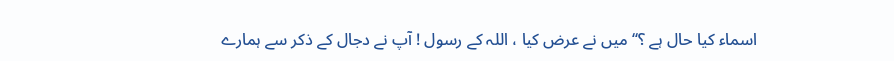اسماء کیا حال ہے ؟‘‘ میں نے عرض کیا ، اللہ کے رسول ! آپ نے دجال کے ذکر سے ہمارے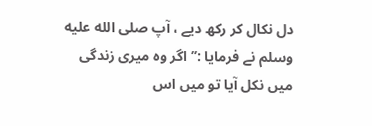دل نکال کر رکھ دیے ، آپ صلى الله عليه وسلم نے فرمایا :’’ اگر وہ میری زندگی میں نکل آیا تو میں اس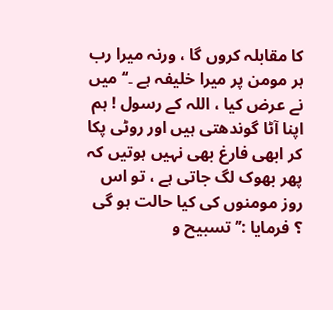کا مقابلہ کروں گا ، ورنہ میرا رب ہر مومن پر میرا خلیفہ ہے ۔‘‘ میں نے عرض کیا ، اللہ کے رسول ! ہم اپنا آٹا گوندھتی ہیں اور روٹی پکا کر ابھی فارغ بھی نہیں ہوتیں کہ پھر بھوک لگ جاتی ہے ، تو اس روز مومنوں کی کیا حالت ہو گی ؟ فرمایا :’’ تسبیح و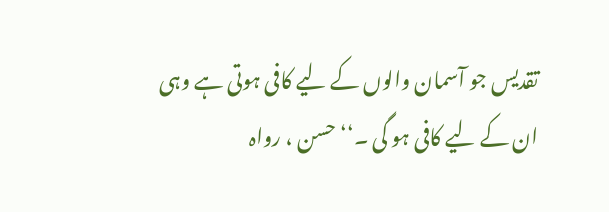تقدیس جو آسمان والوں کے لیے کافی ہوتی ہے وہی ان کے لیے کافی ہو گی ۔‘‘ حسن ، رواہ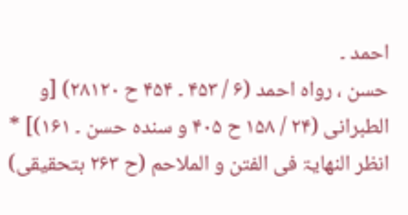احمد ۔
حسن ، رواہ احمد (۶ / ۴۵۳ ۔ ۴۵۴ ح ۲۸۱۲۰) [و الطبرانی (۲۴ / ۱۵۸ ح ۴۰۵ و سندہ حسن ۔ ۱۶۱)] * انظر النھایۃ فی الفتن و الملاحم (ح ۲۶۳ بتحقیقی)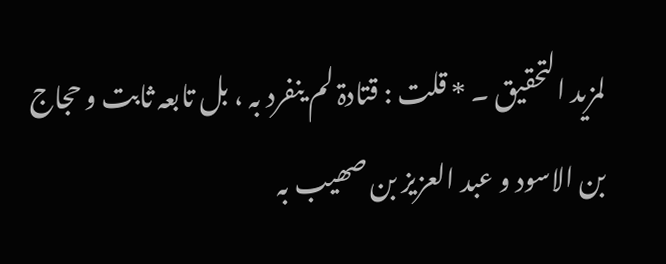لمزید التحقیق ۔ * قلت : قتادۃ لم ینفرد بہ ، بل تابعہ ثابت و حجاج بن الاسود و عبد العزیز بن صھیب بہ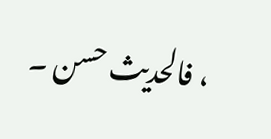، فالحدیث حسن ۔